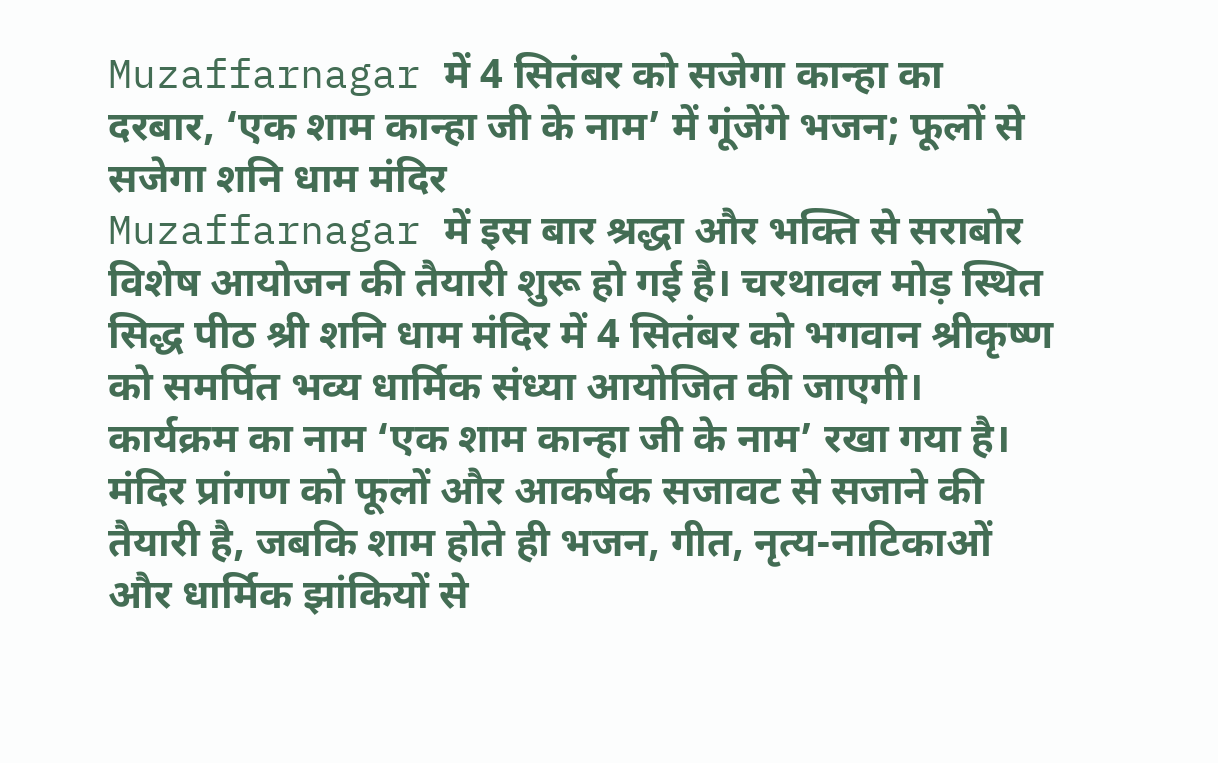Muzaffarnagar में 4 सितंबर को सजेगा कान्हा का दरबार, ‘एक शाम कान्हा जी के नाम’ में गूंजेंगे भजन; फूलों से सजेगा शनि धाम मंदिर
Muzaffarnagar में इस बार श्रद्धा और भक्ति से सराबोर विशेष आयोजन की तैयारी शुरू हो गई है। चरथावल मोड़ स्थित सिद्ध पीठ श्री शनि धाम मंदिर में 4 सितंबर को भगवान श्रीकृष्ण को समर्पित भव्य धार्मिक संध्या आयोजित की जाएगी। कार्यक्रम का नाम ‘एक शाम कान्हा जी के नाम’ रखा गया है। मंदिर प्रांगण को फूलों और आकर्षक सजावट से सजाने की तैयारी है, जबकि शाम होते ही भजन, गीत, नृत्य-नाटिकाओं और धार्मिक झांकियों से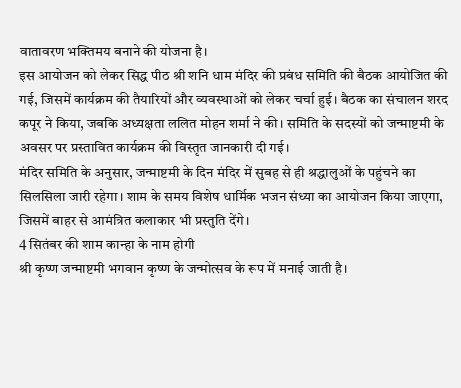वातावरण भक्तिमय बनाने की योजना है।
इस आयोजन को लेकर सिद्ध पीठ श्री शनि धाम मंदिर की प्रबंध समिति की बैठक आयोजित की गई, जिसमें कार्यक्रम की तैयारियों और व्यवस्थाओं को लेकर चर्चा हुई। बैठक का संचालन शरद कपूर ने किया, जबकि अध्यक्षता ललित मोहन शर्मा ने की। समिति के सदस्यों को जन्माष्टमी के अवसर पर प्रस्तावित कार्यक्रम की विस्तृत जानकारी दी गई।
मंदिर समिति के अनुसार, जन्माष्टमी के दिन मंदिर में सुबह से ही श्रद्धालुओं के पहुंचने का सिलसिला जारी रहेगा। शाम के समय विशेष धार्मिक भजन संध्या का आयोजन किया जाएगा, जिसमें बाहर से आमंत्रित कलाकार भी प्रस्तुति देंगे।
4 सितंबर की शाम कान्हा के नाम होगी
श्री कृष्ण जन्माष्टमी भगवान कृष्ण के जन्मोत्सव के रूप में मनाई जाती है।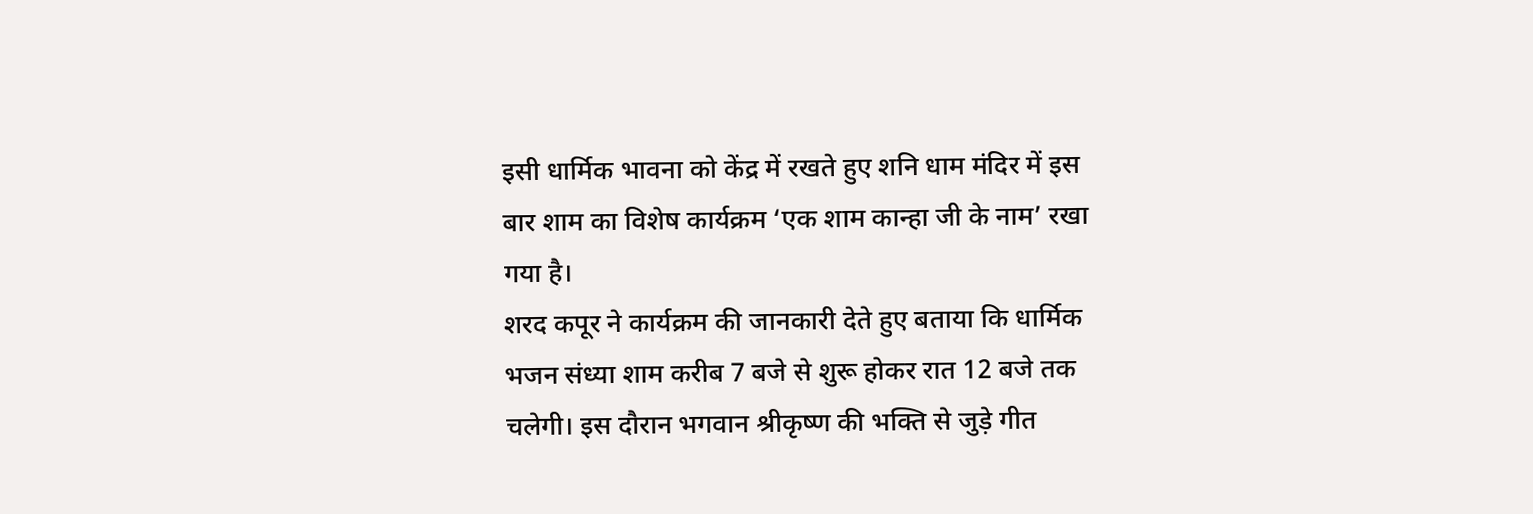इसी धार्मिक भावना को केंद्र में रखते हुए शनि धाम मंदिर में इस बार शाम का विशेष कार्यक्रम ‘एक शाम कान्हा जी के नाम’ रखा गया है।
शरद कपूर ने कार्यक्रम की जानकारी देते हुए बताया कि धार्मिक भजन संध्या शाम करीब 7 बजे से शुरू होकर रात 12 बजे तक चलेगी। इस दौरान भगवान श्रीकृष्ण की भक्ति से जुड़े गीत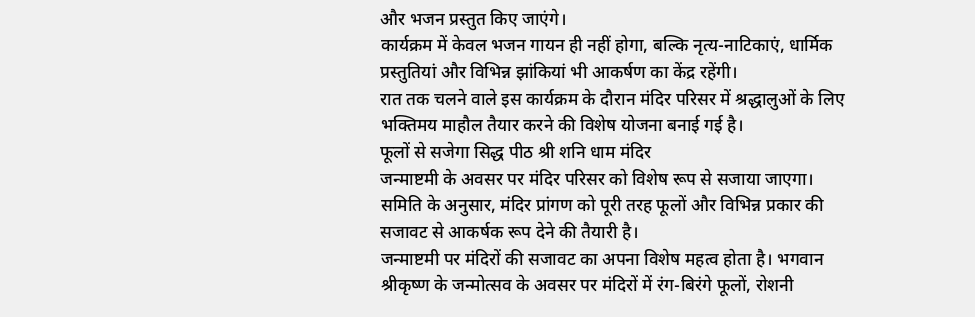और भजन प्रस्तुत किए जाएंगे।
कार्यक्रम में केवल भजन गायन ही नहीं होगा, बल्कि नृत्य-नाटिकाएं, धार्मिक प्रस्तुतियां और विभिन्न झांकियां भी आकर्षण का केंद्र रहेंगी।
रात तक चलने वाले इस कार्यक्रम के दौरान मंदिर परिसर में श्रद्धालुओं के लिए भक्तिमय माहौल तैयार करने की विशेष योजना बनाई गई है।
फूलों से सजेगा सिद्ध पीठ श्री शनि धाम मंदिर
जन्माष्टमी के अवसर पर मंदिर परिसर को विशेष रूप से सजाया जाएगा। समिति के अनुसार, मंदिर प्रांगण को पूरी तरह फूलों और विभिन्न प्रकार की सजावट से आकर्षक रूप देने की तैयारी है।
जन्माष्टमी पर मंदिरों की सजावट का अपना विशेष महत्व होता है। भगवान श्रीकृष्ण के जन्मोत्सव के अवसर पर मंदिरों में रंग-बिरंगे फूलों, रोशनी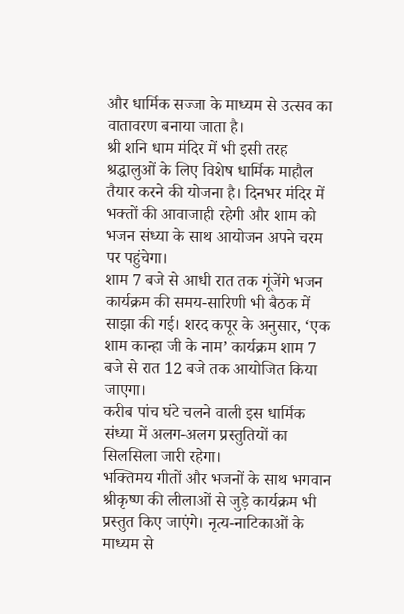और धार्मिक सज्जा के माध्यम से उत्सव का वातावरण बनाया जाता है।
श्री शनि धाम मंदिर में भी इसी तरह श्रद्धालुओं के लिए विशेष धार्मिक माहौल तैयार करने की योजना है। दिनभर मंदिर में भक्तों की आवाजाही रहेगी और शाम को भजन संध्या के साथ आयोजन अपने चरम पर पहुंचेगा।
शाम 7 बजे से आधी रात तक गूंजेंगे भजन
कार्यक्रम की समय-सारिणी भी बैठक में साझा की गई। शरद कपूर के अनुसार, ‘एक शाम कान्हा जी के नाम’ कार्यक्रम शाम 7 बजे से रात 12 बजे तक आयोजित किया जाएगा।
करीब पांच घंटे चलने वाली इस धार्मिक संध्या में अलग-अलग प्रस्तुतियों का सिलसिला जारी रहेगा।
भक्तिमय गीतों और भजनों के साथ भगवान श्रीकृष्ण की लीलाओं से जुड़े कार्यक्रम भी प्रस्तुत किए जाएंगे। नृत्य-नाटिकाओं के माध्यम से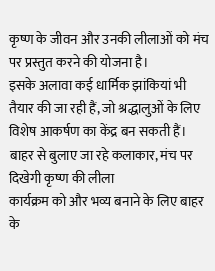कृष्ण के जीवन और उनकी लीलाओं को मंच पर प्रस्तुत करने की योजना है।
इसके अलावा कई धार्मिक झांकियां भी तैयार की जा रही हैं, जो श्रद्धालुओं के लिए विशेष आकर्षण का केंद्र बन सकती हैं।
बाहर से बुलाए जा रहे कलाकार, मंच पर दिखेगी कृष्ण की लीला
कार्यक्रम को और भव्य बनाने के लिए बाहर के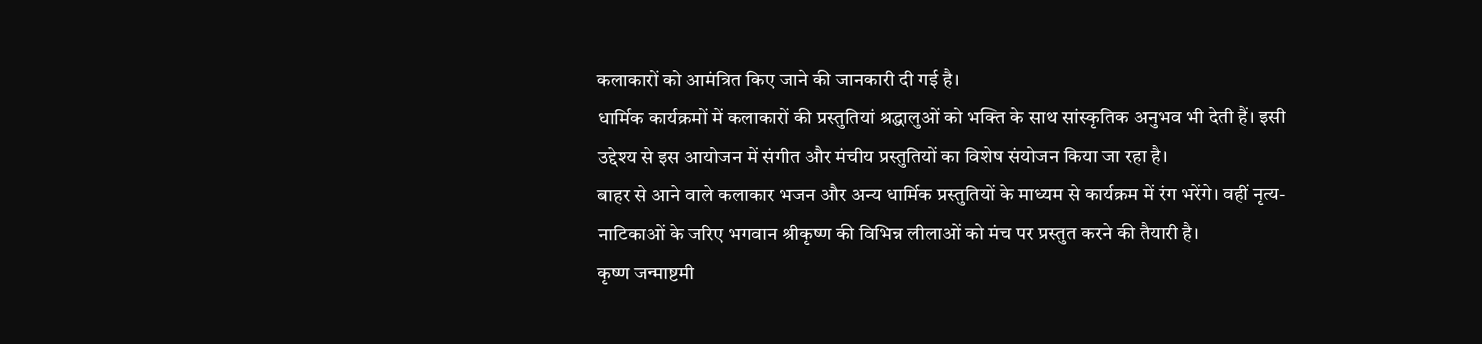कलाकारों को आमंत्रित किए जाने की जानकारी दी गई है।
धार्मिक कार्यक्रमों में कलाकारों की प्रस्तुतियां श्रद्धालुओं को भक्ति के साथ सांस्कृतिक अनुभव भी देती हैं। इसी उद्देश्य से इस आयोजन में संगीत और मंचीय प्रस्तुतियों का विशेष संयोजन किया जा रहा है।
बाहर से आने वाले कलाकार भजन और अन्य धार्मिक प्रस्तुतियों के माध्यम से कार्यक्रम में रंग भरेंगे। वहीं नृत्य-नाटिकाओं के जरिए भगवान श्रीकृष्ण की विभिन्न लीलाओं को मंच पर प्रस्तुत करने की तैयारी है।
कृष्ण जन्माष्टमी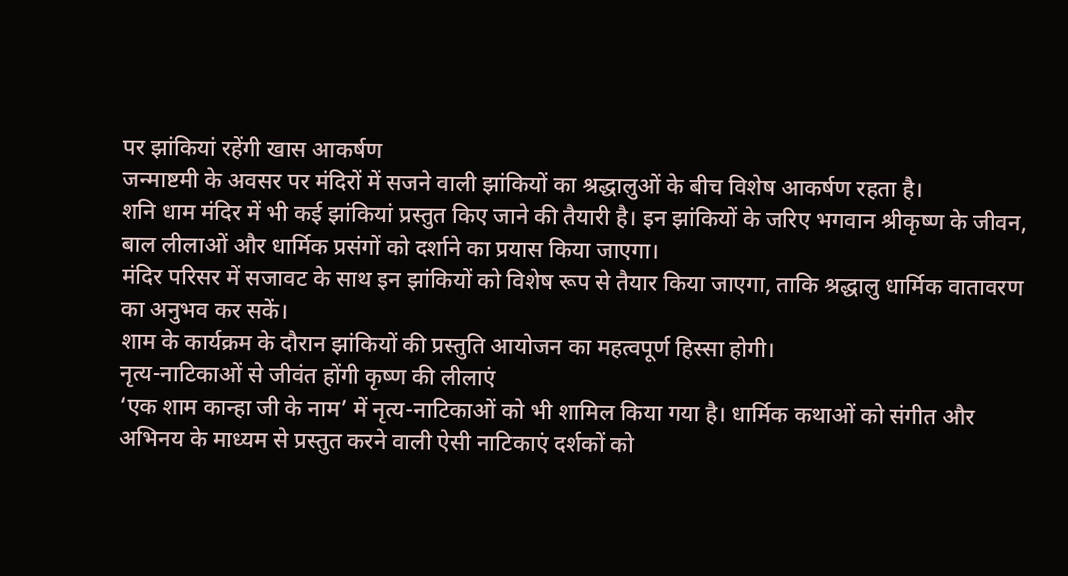पर झांकियां रहेंगी खास आकर्षण
जन्माष्टमी के अवसर पर मंदिरों में सजने वाली झांकियों का श्रद्धालुओं के बीच विशेष आकर्षण रहता है।
शनि धाम मंदिर में भी कई झांकियां प्रस्तुत किए जाने की तैयारी है। इन झांकियों के जरिए भगवान श्रीकृष्ण के जीवन, बाल लीलाओं और धार्मिक प्रसंगों को दर्शाने का प्रयास किया जाएगा।
मंदिर परिसर में सजावट के साथ इन झांकियों को विशेष रूप से तैयार किया जाएगा, ताकि श्रद्धालु धार्मिक वातावरण का अनुभव कर सकें।
शाम के कार्यक्रम के दौरान झांकियों की प्रस्तुति आयोजन का महत्वपूर्ण हिस्सा होगी।
नृत्य-नाटिकाओं से जीवंत होंगी कृष्ण की लीलाएं
‘एक शाम कान्हा जी के नाम’ में नृत्य-नाटिकाओं को भी शामिल किया गया है। धार्मिक कथाओं को संगीत और अभिनय के माध्यम से प्रस्तुत करने वाली ऐसी नाटिकाएं दर्शकों को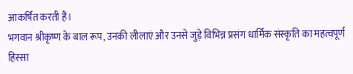आकर्षित करती हैं।
भगवान श्रीकृष्ण के बाल रूप, उनकी लीलाएं और उनसे जुड़े विभिन्न प्रसंग धार्मिक संस्कृति का महत्वपूर्ण हिस्सा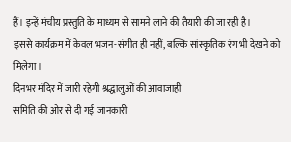हैं। इन्हें मंचीय प्रस्तुति के माध्यम से सामने लाने की तैयारी की जा रही है।
इससे कार्यक्रम में केवल भजन-संगीत ही नहीं, बल्कि सांस्कृतिक रंग भी देखने को मिलेगा।
दिनभर मंदिर में जारी रहेगी श्रद्धालुओं की आवाजाही
समिति की ओर से दी गई जानकारी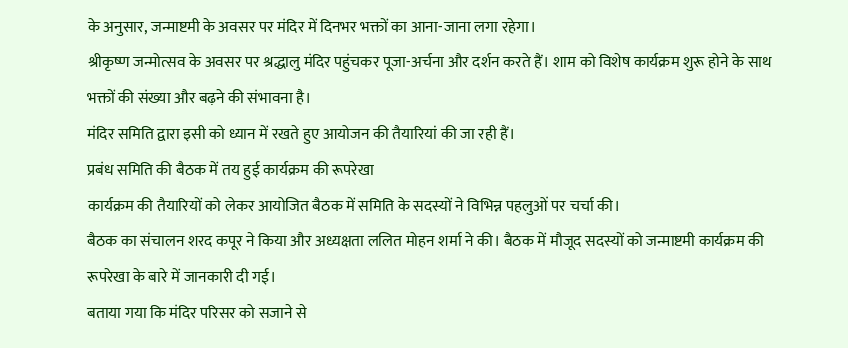के अनुसार, जन्माष्टमी के अवसर पर मंदिर में दिनभर भक्तों का आना-जाना लगा रहेगा।
श्रीकृष्ण जन्मोत्सव के अवसर पर श्रद्धालु मंदिर पहुंचकर पूजा-अर्चना और दर्शन करते हैं। शाम को विशेष कार्यक्रम शुरू होने के साथ भक्तों की संख्या और बढ़ने की संभावना है।
मंदिर समिति द्वारा इसी को ध्यान में रखते हुए आयोजन की तैयारियां की जा रही हैं।
प्रबंध समिति की बैठक में तय हुई कार्यक्रम की रूपरेखा
कार्यक्रम की तैयारियों को लेकर आयोजित बैठक में समिति के सदस्यों ने विभिन्न पहलुओं पर चर्चा की।
बैठक का संचालन शरद कपूर ने किया और अध्यक्षता ललित मोहन शर्मा ने की। बैठक में मौजूद सदस्यों को जन्माष्टमी कार्यक्रम की रूपरेखा के बारे में जानकारी दी गई।
बताया गया कि मंदिर परिसर को सजाने से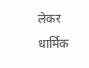लेकर धार्मिक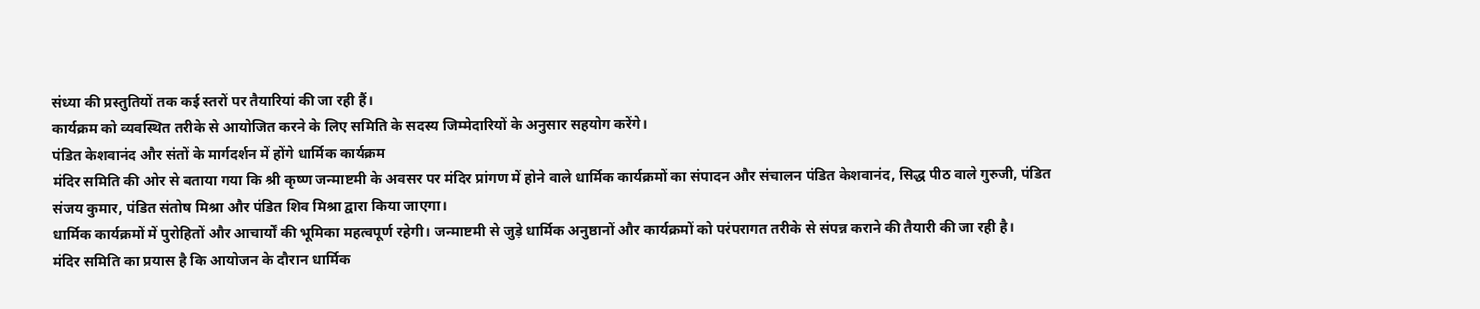संध्या की प्रस्तुतियों तक कई स्तरों पर तैयारियां की जा रही हैं।
कार्यक्रम को व्यवस्थित तरीके से आयोजित करने के लिए समिति के सदस्य जिम्मेदारियों के अनुसार सहयोग करेंगे।
पंडित केशवानंद और संतों के मार्गदर्शन में होंगे धार्मिक कार्यक्रम
मंदिर समिति की ओर से बताया गया कि श्री कृष्ण जन्माष्टमी के अवसर पर मंदिर प्रांगण में होने वाले धार्मिक कार्यक्रमों का संपादन और संचालन पंडित केशवानंद, सिद्ध पीठ वाले गुरुजी, पंडित संजय कुमार, पंडित संतोष मिश्रा और पंडित शिव मिश्रा द्वारा किया जाएगा।
धार्मिक कार्यक्रमों में पुरोहितों और आचार्यों की भूमिका महत्वपूर्ण रहेगी। जन्माष्टमी से जुड़े धार्मिक अनुष्ठानों और कार्यक्रमों को परंपरागत तरीके से संपन्न कराने की तैयारी की जा रही है।
मंदिर समिति का प्रयास है कि आयोजन के दौरान धार्मिक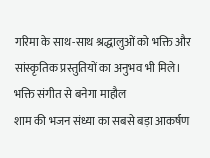गरिमा के साथ-साथ श्रद्धालुओं को भक्ति और सांस्कृतिक प्रस्तुतियों का अनुभव भी मिले।
भक्ति संगीत से बनेगा माहौल
शाम की भजन संध्या का सबसे बड़ा आकर्षण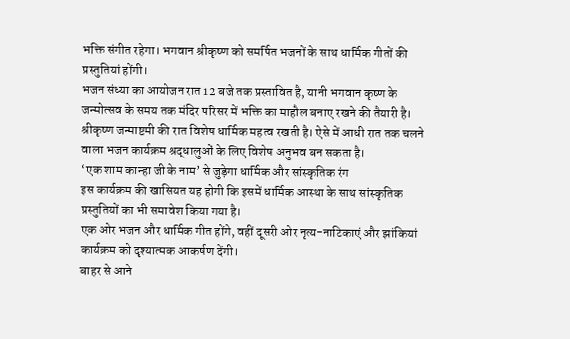भक्ति संगीत रहेगा। भगवान श्रीकृष्ण को समर्पित भजनों के साथ धार्मिक गीतों की प्रस्तुतियां होंगी।
भजन संध्या का आयोजन रात 12 बजे तक प्रस्तावित है, यानी भगवान कृष्ण के जन्मोत्सव के समय तक मंदिर परिसर में भक्ति का माहौल बनाए रखने की तैयारी है।
श्रीकृष्ण जन्माष्टमी की रात विशेष धार्मिक महत्व रखती है। ऐसे में आधी रात तक चलने वाला भजन कार्यक्रम श्रद्धालुओं के लिए विशेष अनुभव बन सकता है।
‘एक शाम कान्हा जी के नाम’ से जुड़ेगा धार्मिक और सांस्कृतिक रंग
इस कार्यक्रम की खासियत यह होगी कि इसमें धार्मिक आस्था के साथ सांस्कृतिक प्रस्तुतियों का भी समावेश किया गया है।
एक ओर भजन और धार्मिक गीत होंगे, वहीं दूसरी ओर नृत्य-नाटिकाएं और झांकियां कार्यक्रम को दृश्यात्मक आकर्षण देंगी।
बाहर से आने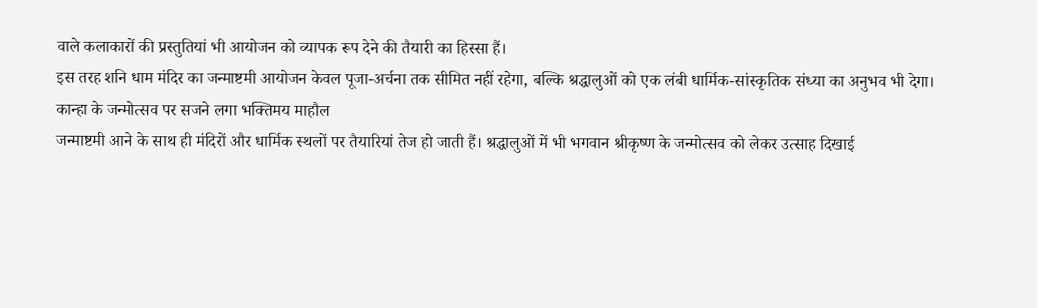वाले कलाकारों की प्रस्तुतियां भी आयोजन को व्यापक रूप देने की तैयारी का हिस्सा हैं।
इस तरह शनि धाम मंदिर का जन्माष्टमी आयोजन केवल पूजा-अर्चना तक सीमित नहीं रहेगा, बल्कि श्रद्धालुओं को एक लंबी धार्मिक-सांस्कृतिक संध्या का अनुभव भी देगा।
कान्हा के जन्मोत्सव पर सजने लगा भक्तिमय माहौल
जन्माष्टमी आने के साथ ही मंदिरों और धार्मिक स्थलों पर तैयारियां तेज हो जाती हैं। श्रद्धालुओं में भी भगवान श्रीकृष्ण के जन्मोत्सव को लेकर उत्साह दिखाई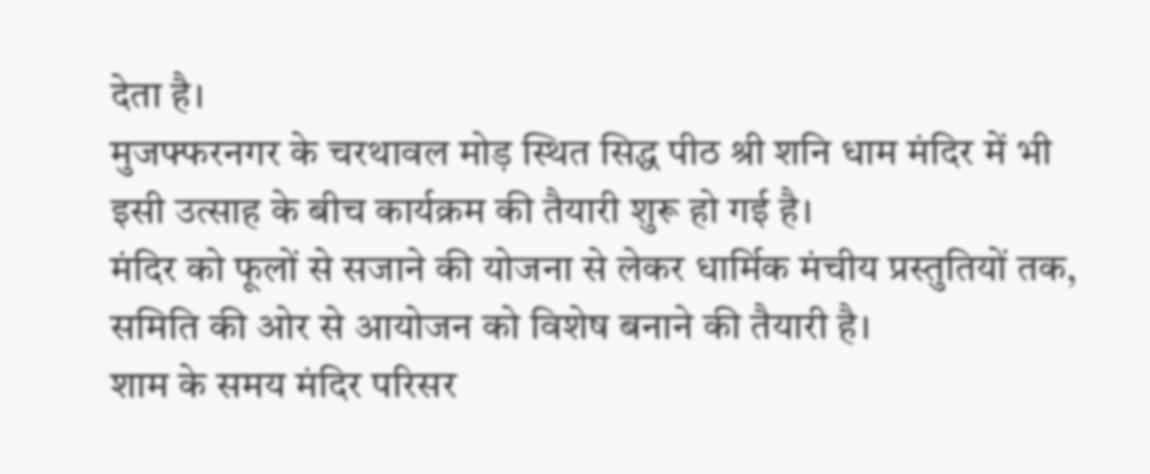देता है।
मुजफ्फरनगर के चरथावल मोड़ स्थित सिद्ध पीठ श्री शनि धाम मंदिर में भी इसी उत्साह के बीच कार्यक्रम की तैयारी शुरू हो गई है।
मंदिर को फूलों से सजाने की योजना से लेकर धार्मिक मंचीय प्रस्तुतियों तक, समिति की ओर से आयोजन को विशेष बनाने की तैयारी है।
शाम के समय मंदिर परिसर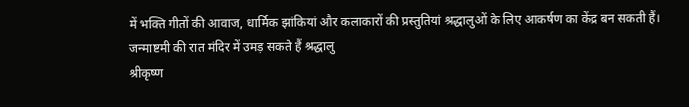में भक्ति गीतों की आवाज, धार्मिक झांकियां और कलाकारों की प्रस्तुतियां श्रद्धालुओं के लिए आकर्षण का केंद्र बन सकती हैं।
जन्माष्टमी की रात मंदिर में उमड़ सकते हैं श्रद्धालु
श्रीकृष्ण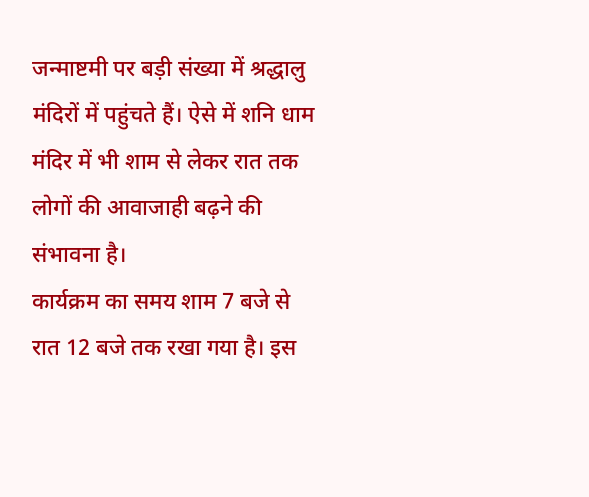जन्माष्टमी पर बड़ी संख्या में श्रद्धालु मंदिरों में पहुंचते हैं। ऐसे में शनि धाम मंदिर में भी शाम से लेकर रात तक लोगों की आवाजाही बढ़ने की संभावना है।
कार्यक्रम का समय शाम 7 बजे से रात 12 बजे तक रखा गया है। इस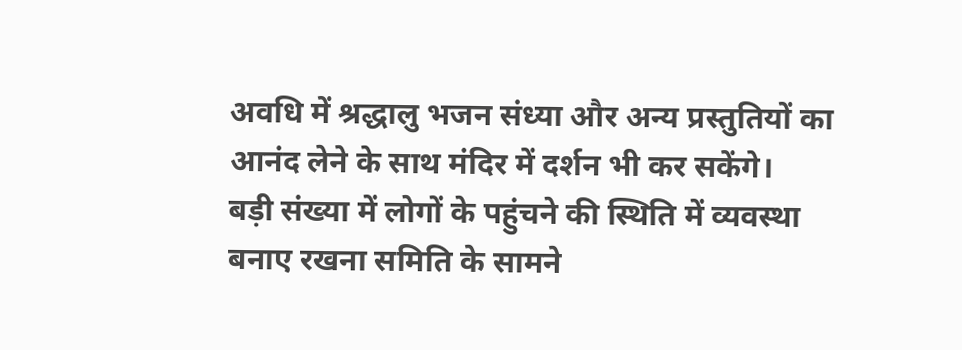अवधि में श्रद्धालु भजन संध्या और अन्य प्रस्तुतियों का आनंद लेने के साथ मंदिर में दर्शन भी कर सकेंगे।
बड़ी संख्या में लोगों के पहुंचने की स्थिति में व्यवस्था बनाए रखना समिति के सामने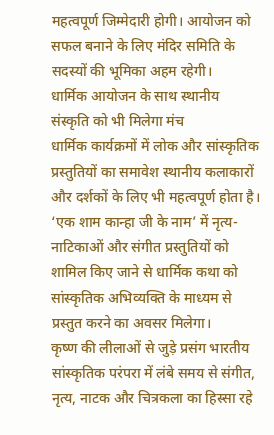महत्वपूर्ण जिम्मेदारी होगी। आयोजन को सफल बनाने के लिए मंदिर समिति के सदस्यों की भूमिका अहम रहेगी।
धार्मिक आयोजन के साथ स्थानीय संस्कृति को भी मिलेगा मंच
धार्मिक कार्यक्रमों में लोक और सांस्कृतिक प्रस्तुतियों का समावेश स्थानीय कलाकारों और दर्शकों के लिए भी महत्वपूर्ण होता है।
‘एक शाम कान्हा जी के नाम’ में नृत्य-नाटिकाओं और संगीत प्रस्तुतियों को शामिल किए जाने से धार्मिक कथा को सांस्कृतिक अभिव्यक्ति के माध्यम से प्रस्तुत करने का अवसर मिलेगा।
कृष्ण की लीलाओं से जुड़े प्रसंग भारतीय सांस्कृतिक परंपरा में लंबे समय से संगीत, नृत्य, नाटक और चित्रकला का हिस्सा रहे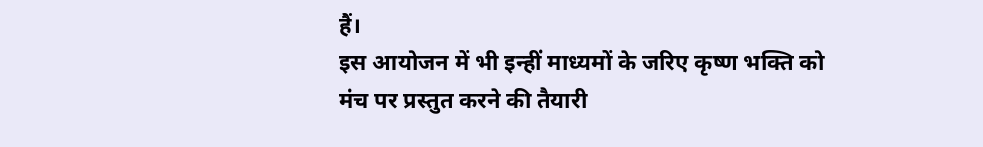हैं।
इस आयोजन में भी इन्हीं माध्यमों के जरिए कृष्ण भक्ति को मंच पर प्रस्तुत करने की तैयारी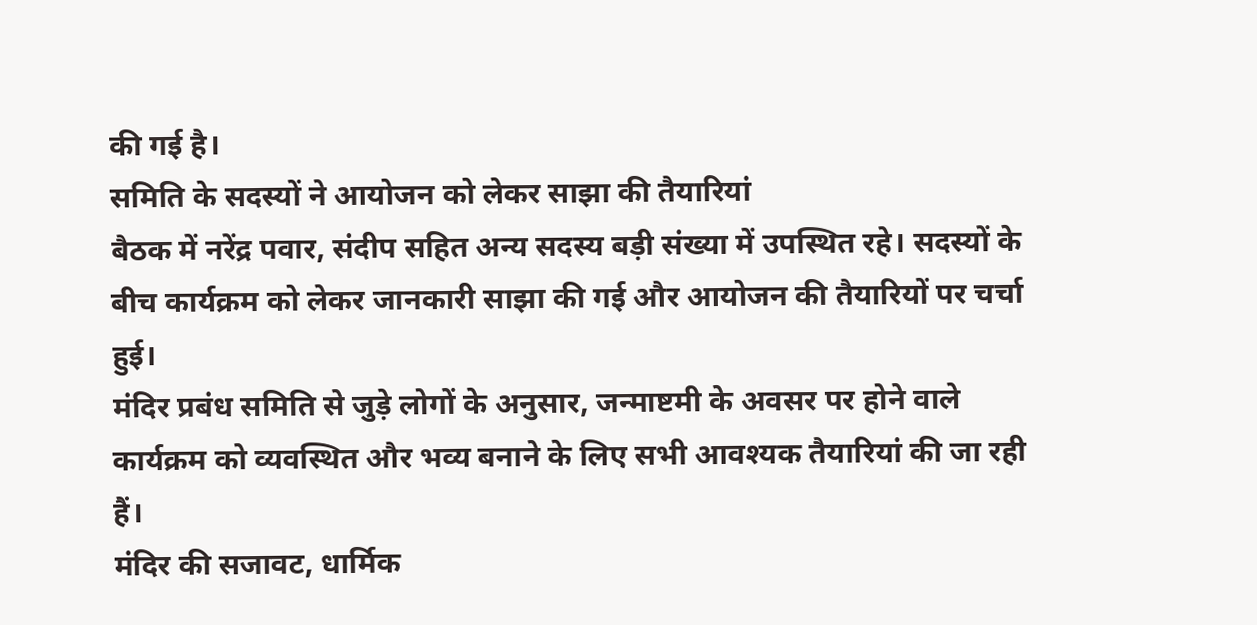की गई है।
समिति के सदस्यों ने आयोजन को लेकर साझा की तैयारियां
बैठक में नरेंद्र पवार, संदीप सहित अन्य सदस्य बड़ी संख्या में उपस्थित रहे। सदस्यों के बीच कार्यक्रम को लेकर जानकारी साझा की गई और आयोजन की तैयारियों पर चर्चा हुई।
मंदिर प्रबंध समिति से जुड़े लोगों के अनुसार, जन्माष्टमी के अवसर पर होने वाले कार्यक्रम को व्यवस्थित और भव्य बनाने के लिए सभी आवश्यक तैयारियां की जा रही हैं।
मंदिर की सजावट, धार्मिक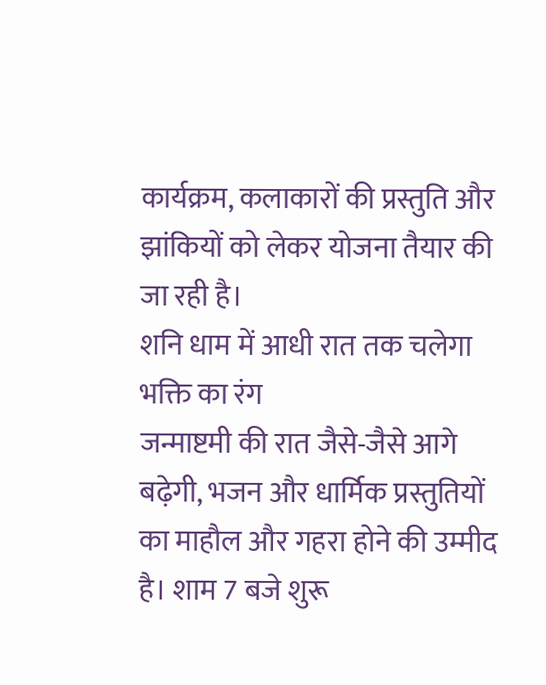कार्यक्रम, कलाकारों की प्रस्तुति और झांकियों को लेकर योजना तैयार की जा रही है।
शनि धाम में आधी रात तक चलेगा भक्ति का रंग
जन्माष्टमी की रात जैसे-जैसे आगे बढ़ेगी, भजन और धार्मिक प्रस्तुतियों का माहौल और गहरा होने की उम्मीद है। शाम 7 बजे शुरू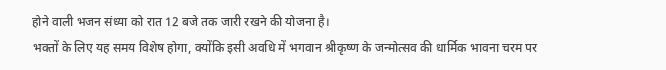होने वाली भजन संध्या को रात 12 बजे तक जारी रखने की योजना है।
भक्तों के लिए यह समय विशेष होगा, क्योंकि इसी अवधि में भगवान श्रीकृष्ण के जन्मोत्सव की धार्मिक भावना चरम पर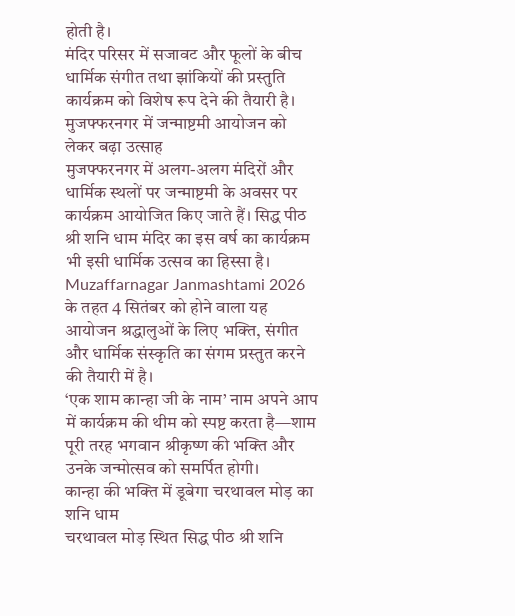होती है।
मंदिर परिसर में सजावट और फूलों के बीच धार्मिक संगीत तथा झांकियों की प्रस्तुति कार्यक्रम को विशेष रूप देने की तैयारी है।
मुजफ्फरनगर में जन्माष्टमी आयोजन को लेकर बढ़ा उत्साह
मुजफ्फरनगर में अलग-अलग मंदिरों और धार्मिक स्थलों पर जन्माष्टमी के अवसर पर कार्यक्रम आयोजित किए जाते हैं। सिद्ध पीठ श्री शनि धाम मंदिर का इस वर्ष का कार्यक्रम भी इसी धार्मिक उत्सव का हिस्सा है।
Muzaffarnagar Janmashtami 2026 के तहत 4 सितंबर को होने वाला यह आयोजन श्रद्धालुओं के लिए भक्ति, संगीत और धार्मिक संस्कृति का संगम प्रस्तुत करने की तैयारी में है।
‘एक शाम कान्हा जी के नाम’ नाम अपने आप में कार्यक्रम की थीम को स्पष्ट करता है—शाम पूरी तरह भगवान श्रीकृष्ण की भक्ति और उनके जन्मोत्सव को समर्पित होगी।
कान्हा की भक्ति में डूबेगा चरथावल मोड़ का शनि धाम
चरथावल मोड़ स्थित सिद्ध पीठ श्री शनि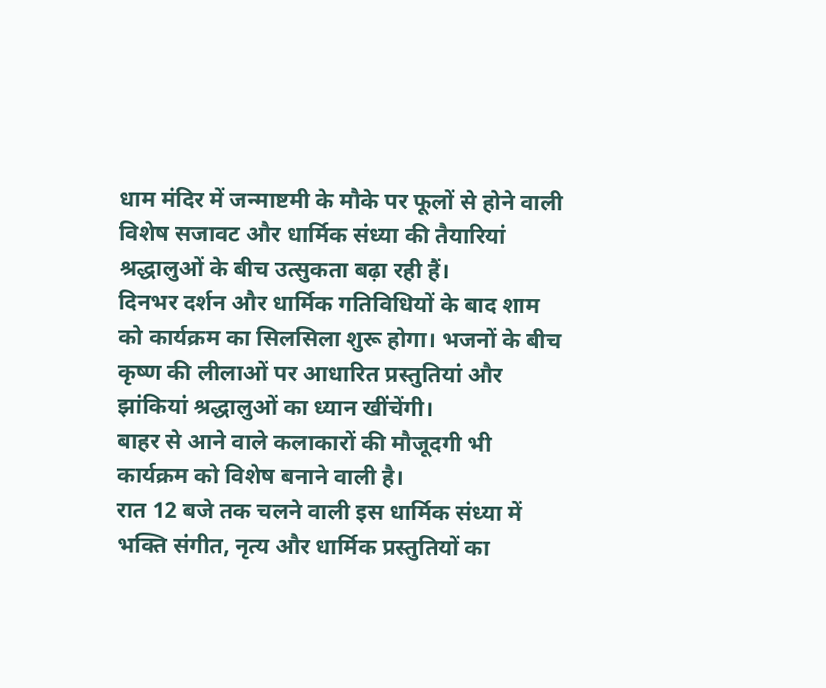धाम मंदिर में जन्माष्टमी के मौके पर फूलों से होने वाली विशेष सजावट और धार्मिक संध्या की तैयारियां श्रद्धालुओं के बीच उत्सुकता बढ़ा रही हैं।
दिनभर दर्शन और धार्मिक गतिविधियों के बाद शाम को कार्यक्रम का सिलसिला शुरू होगा। भजनों के बीच कृष्ण की लीलाओं पर आधारित प्रस्तुतियां और झांकियां श्रद्धालुओं का ध्यान खींचेंगी।
बाहर से आने वाले कलाकारों की मौजूदगी भी कार्यक्रम को विशेष बनाने वाली है।
रात 12 बजे तक चलने वाली इस धार्मिक संध्या में भक्ति संगीत, नृत्य और धार्मिक प्रस्तुतियों का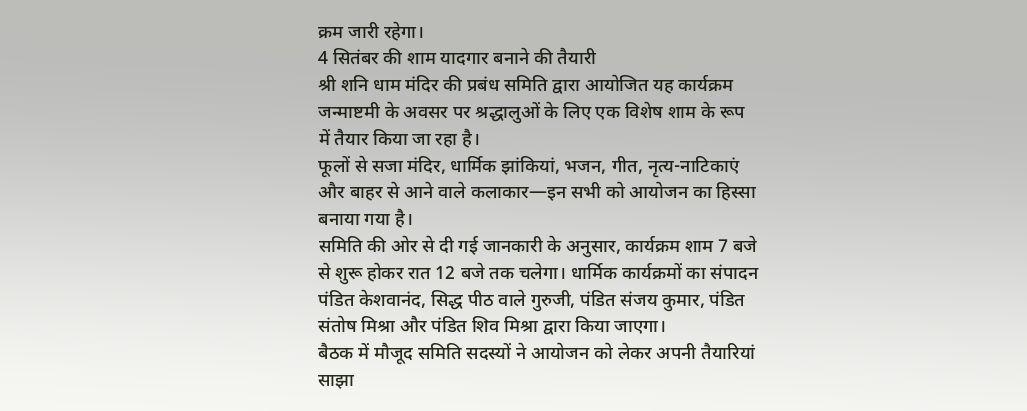क्रम जारी रहेगा।
4 सितंबर की शाम यादगार बनाने की तैयारी
श्री शनि धाम मंदिर की प्रबंध समिति द्वारा आयोजित यह कार्यक्रम जन्माष्टमी के अवसर पर श्रद्धालुओं के लिए एक विशेष शाम के रूप में तैयार किया जा रहा है।
फूलों से सजा मंदिर, धार्मिक झांकियां, भजन, गीत, नृत्य-नाटिकाएं और बाहर से आने वाले कलाकार—इन सभी को आयोजन का हिस्सा बनाया गया है।
समिति की ओर से दी गई जानकारी के अनुसार, कार्यक्रम शाम 7 बजे से शुरू होकर रात 12 बजे तक चलेगा। धार्मिक कार्यक्रमों का संपादन पंडित केशवानंद, सिद्ध पीठ वाले गुरुजी, पंडित संजय कुमार, पंडित संतोष मिश्रा और पंडित शिव मिश्रा द्वारा किया जाएगा।
बैठक में मौजूद समिति सदस्यों ने आयोजन को लेकर अपनी तैयारियां साझा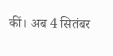कीं। अब 4 सितंबर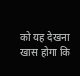को यह देखना खास होगा कि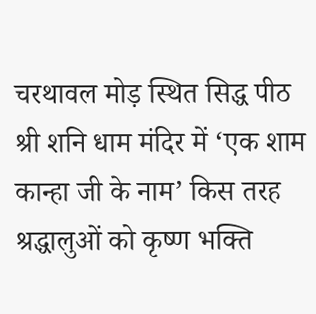चरथावल मोड़ स्थित सिद्ध पीठ श्री शनि धाम मंदिर में ‘एक शाम कान्हा जी के नाम’ किस तरह श्रद्धालुओं को कृष्ण भक्ति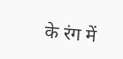के रंग में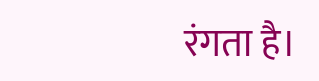रंगता है।